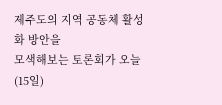제주도의 지역 공동체 활성화 방안을
모색해보는 토론회가 오늘(15일)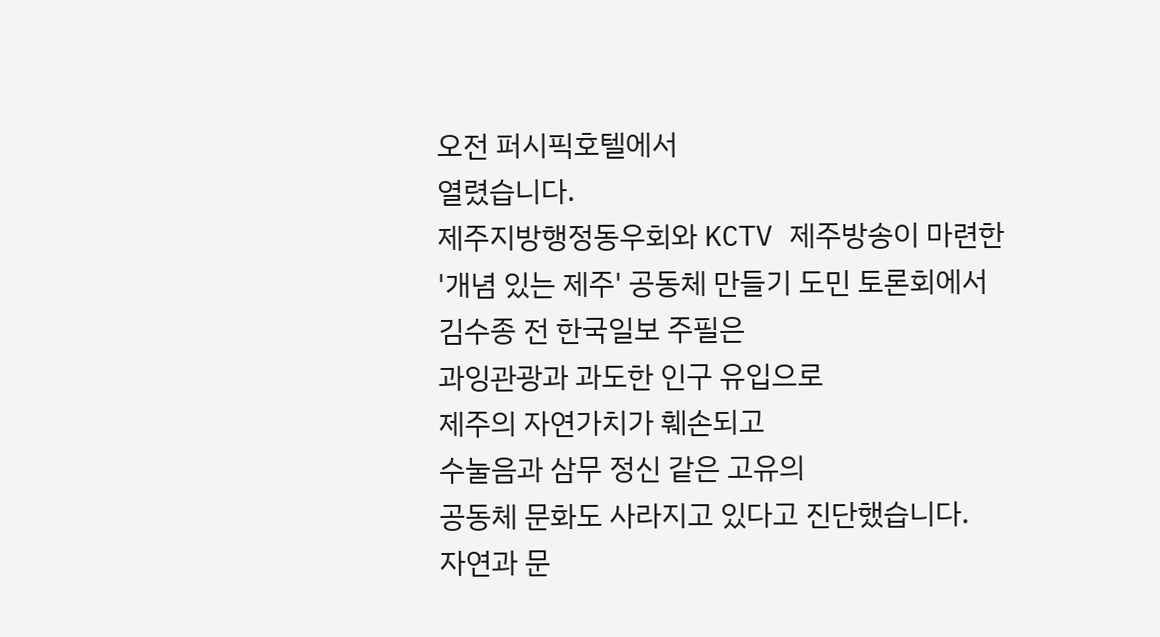오전 퍼시픽호텔에서
열렸습니다.
제주지방행정동우회와 KCTV 제주방송이 마련한
'개념 있는 제주' 공동체 만들기 도민 토론회에서
김수종 전 한국일보 주필은
과잉관광과 과도한 인구 유입으로
제주의 자연가치가 훼손되고
수눌음과 삼무 정신 같은 고유의
공동체 문화도 사라지고 있다고 진단했습니다.
자연과 문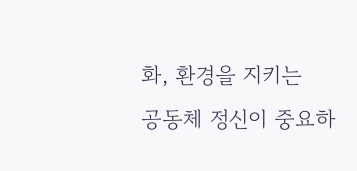화, 환경을 지키는
공동체 정신이 중요하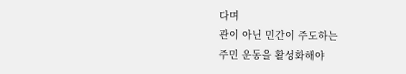다며
관이 아닌 민간이 주도하는
주민 운동을 활성화해야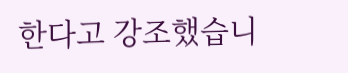한다고 강조했습니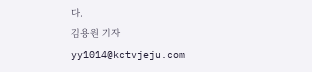다.
김용원 기자
yy1014@kctvjeju.com